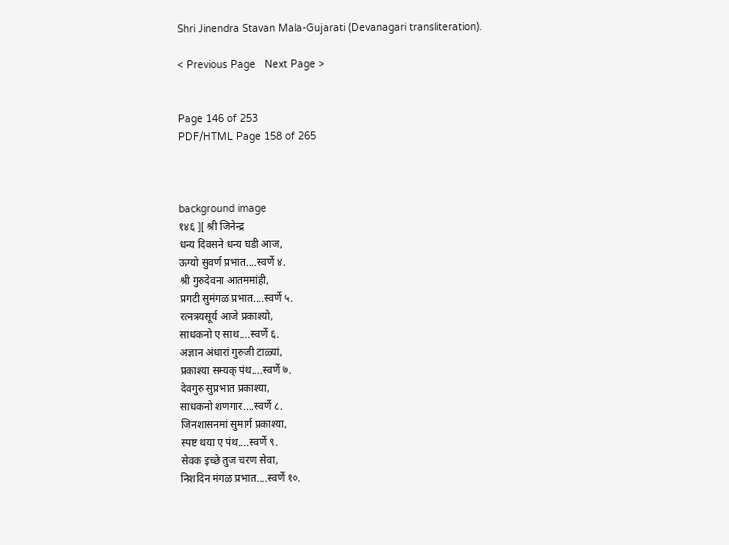Shri Jinendra Stavan Mala-Gujarati (Devanagari transliteration).

< Previous Page   Next Page >


Page 146 of 253
PDF/HTML Page 158 of 265



background image
१४६ ][ श्री जिनेन्द्र
धन्य दिवसने धन्य घडी आज,
ऊग्यो सुवर्ण प्रभात....स्वर्णे ४.
श्री गुरुदेवना आतममांही,
प्रगटी सुमंगळ प्रभात....स्वर्णे ५.
रत्नत्रयसूर्य आजे प्रकाश्यो,
साधकनो ए साथ....स्वर्णे ६.
अज्ञान अंधारां गुरुजी टाळ्यां,
प्रकाश्या सम्यक् पंथ....स्वर्णे ७.
देवगुरु सुप्रभात प्रकाश्या,
साधकनो शणगार....स्वर्णे ८.
जिनशासनमां सुमार्ग प्रकाश्या,
स्पष्ट थया ए पंथ....स्वर्णे ९.
सेवक इच्छे तुज चरण सेवा,
निशदिन मंगळ प्रभात....स्वर्णे १०.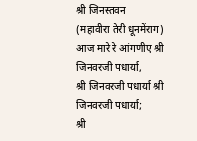श्री जिनस्तवन
(महावीरा तेरी धूनमेंराग)
आज मारे रे आंगणीए श्री जिनवरजी पधार्या,
श्री जिनवरजी पधार्या श्री जिनवरजी पधार्या;
श्री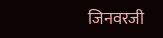जिनवरजी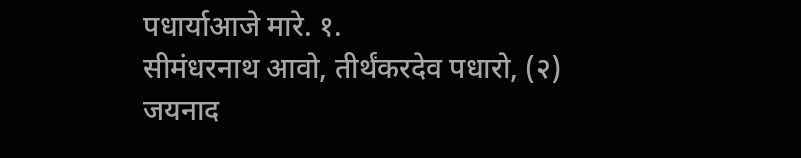पधार्याआजे मारे. १.
सीमंधरनाथ आवो, तीर्थंकरदेव पधारो, (२)
जयनाद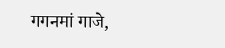गगनमां गाजे,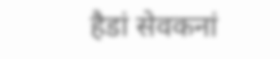हैडां सेवकनां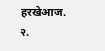हरखेआज. २.